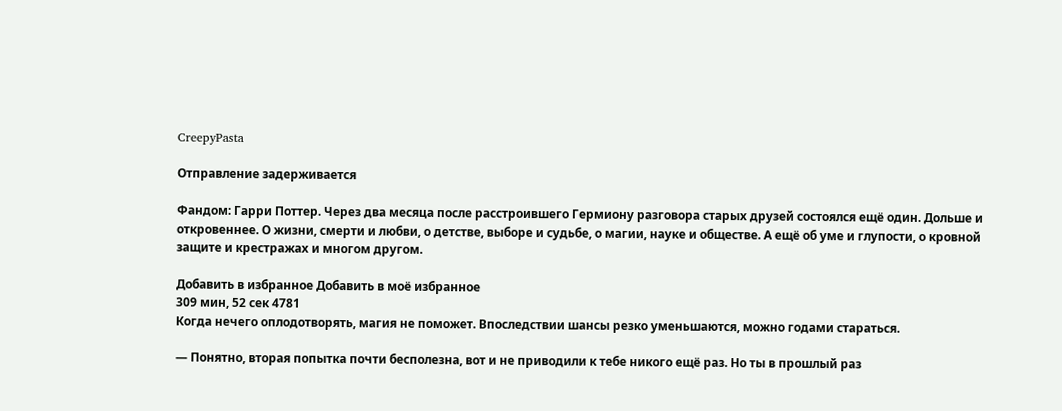CreepyPasta

Отправление задерживается

Фандом: Гарри Поттер. Через два месяца после расстроившего Гермиону разговора старых друзей состоялся ещё один. Дольше и откровеннее. О жизни, смерти и любви, о детстве, выборе и судьбе, о магии, науке и обществе. А ещё об уме и глупости, о кровной защите и крестражах и многом другом.

Добавить в избранное Добавить в моё избранное
309 мин, 52 сек 4781
Когда нечего оплодотворять, магия не поможет. Впоследствии шансы резко уменьшаются, можно годами стараться.

— Понятно, вторая попытка почти бесполезна, вот и не приводили к тебе никого ещё раз. Но ты в прошлый раз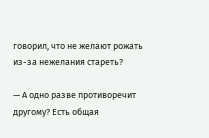говорил, что не желают рожать из-за нежелания стареть?

— А одно разве противоречит другому? Есть общая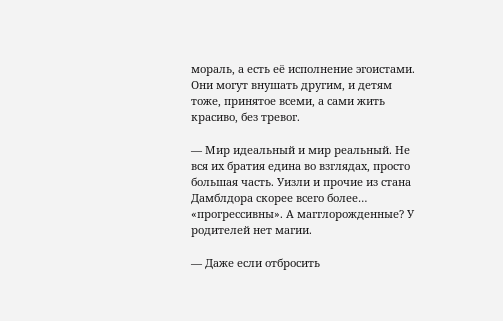мораль, а есть её исполнение эгоистами. Они могут внушать другим, и детям тоже, принятое всеми, а сами жить красиво, без тревог.

— Мир идеальный и мир реальный. Не вся их братия едина во взглядах, просто большая часть. Уизли и прочие из стана Дамблдора скорее всего более… «прогрессивны». А магглорожденные? У родителей нет магии.

— Даже если отбросить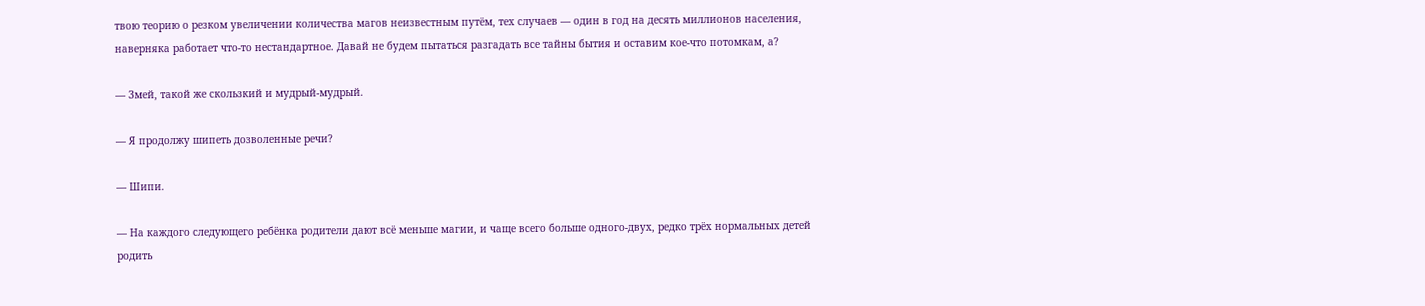твою теорию о резком увеличении количества магов неизвестным путём, тех случаев — один в год на десять миллионов населения, наверняка работает что-то нестандартное. Давай не будем пытаться разгадать все тайны бытия и оставим кое-что потомкам, а?

— Змей, такой же скользкий и мудрый-мудрый.

— Я продолжу шипеть дозволенные речи?

— Шипи.

— На каждого следующего ребёнка родители дают всё меньше магии, и чаще всего больше одного-двух, редко трёх нормальных детей родить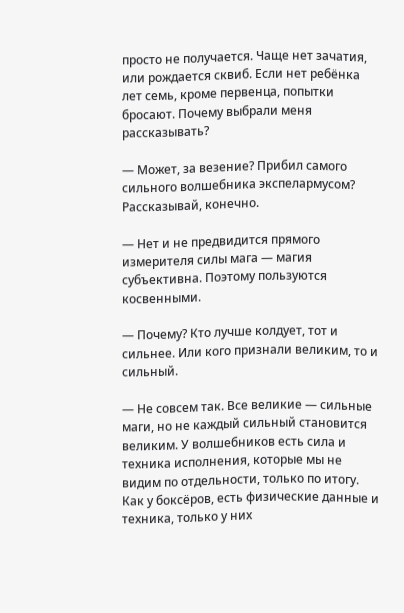просто не получается. Чаще нет зачатия, или рождается сквиб. Если нет ребёнка лет семь, кроме первенца, попытки бросают. Почему выбрали меня рассказывать?

— Может, за везение? Прибил самого сильного волшебника экспелармусом? Рассказывай, конечно.

— Нет и не предвидится прямого измерителя силы мага — магия субъективна. Поэтому пользуются косвенными.

— Почему? Кто лучше колдует, тот и сильнее. Или кого признали великим, то и сильный.

— Не совсем так. Все великие — сильные маги, но не каждый сильный становится великим. У волшебников есть сила и техника исполнения, которые мы не видим по отдельности, только по итогу. Как у боксёров, есть физические данные и техника, только у них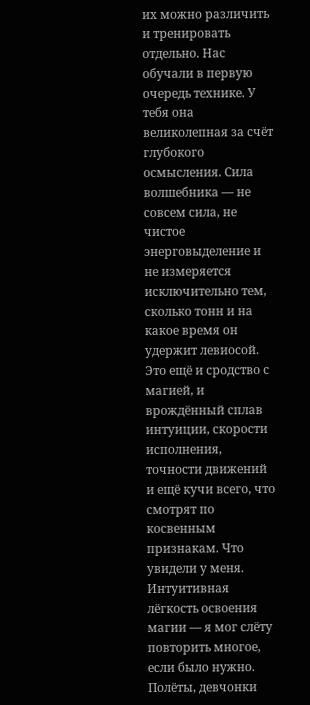их можно различить и тренировать отдельно. Нас обучали в первую очередь технике. У тебя она великолепная за счёт глубокого осмысления. Сила волшебника — не совсем сила, не чистое энерговыделение и не измеряется исключительно тем, сколько тонн и на какое время он удержит левиосой. Это ещё и сродство с магией, и врождённый сплав интуиции, скорости исполнения, точности движений и ещё кучи всего, что смотрят по косвенным признакам. Что увидели у меня. Интуитивная лёгкость освоения магии — я мог слёту повторить многое, если было нужно. Полёты, девчонки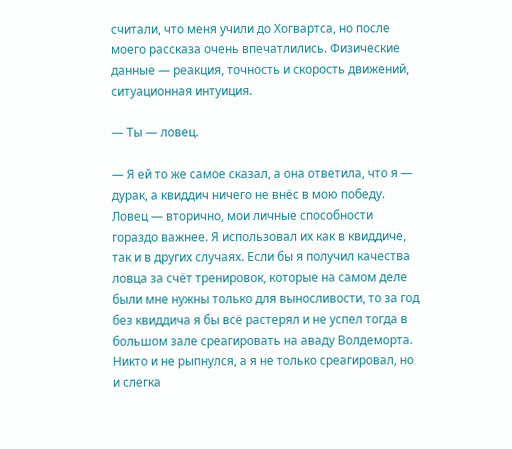считали, что меня учили до Хогвартса, но после моего рассказа очень впечатлились. Физические данные — реакция, точность и скорость движений, ситуационная интуиция.

— Ты — ловец.

— Я ей то же самое сказал, а она ответила, что я — дурак, а квиддич ничего не внёс в мою победу. Ловец — вторично, мои личные способности гораздо важнее. Я использовал их как в квиддиче, так и в других случаях. Если бы я получил качества ловца за счёт тренировок, которые на самом деле были мне нужны только для выносливости, то за год без квиддича я бы всё растерял и не успел тогда в большом зале среагировать на аваду Волдеморта. Никто и не рыпнулся, а я не только среагировал, но и слегка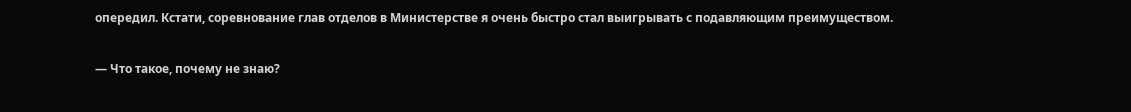опередил. Кстати, соревнование глав отделов в Министерстве я очень быстро стал выигрывать с подавляющим преимуществом.

— Что такое, почему не знаю?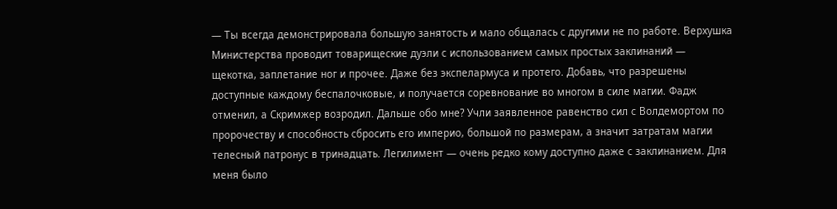— Ты всегда демонстрировала большую занятость и мало общалась с другими не по работе. Верхушка Министерства проводит товарищеские дуэли с использованием самых простых заклинаний — щекотка, заплетание ног и прочее. Даже без экспелармуса и протего. Добавь, что разрешены доступные каждому беспалочковые, и получается соревнование во многом в силе магии. Фадж отменил, а Скримжер возродил. Дальше обо мне? Учли заявленное равенство сил с Волдемортом по пророчеству и способность сбросить его империо, большой по размерам, а значит затратам магии телесный патронус в тринадцать. Легилимент — очень редко кому доступно даже с заклинанием. Для меня было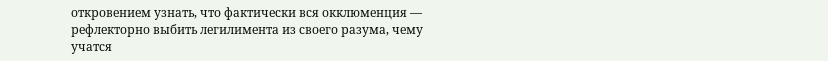откровением узнать, что фактически вся окклюменция — рефлекторно выбить легилимента из своего разума, чему учатся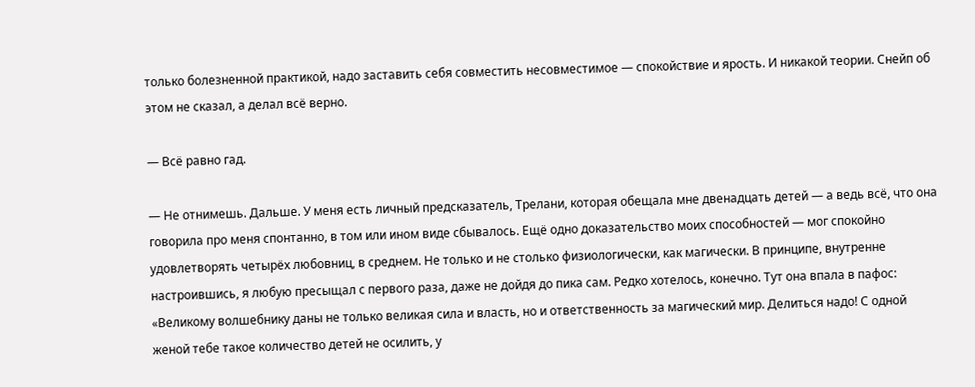только болезненной практикой, надо заставить себя совместить несовместимое — спокойствие и ярость. И никакой теории. Снейп об этом не сказал, а делал всё верно.

— Всё равно гад.

— Не отнимешь. Дальше. У меня есть личный предсказатель, Трелани, которая обещала мне двенадцать детей — а ведь всё, что она говорила про меня спонтанно, в том или ином виде сбывалось. Ещё одно доказательство моих способностей — мог спокойно удовлетворять четырёх любовниц, в среднем. Не только и не столько физиологически, как магически. В принципе, внутренне настроившись, я любую пресыщал с первого раза, даже не дойдя до пика сам. Редко хотелось, конечно. Тут она впала в пафос: «Великому волшебнику даны не только великая сила и власть, но и ответственность за магический мир. Делиться надо! С одной женой тебе такое количество детей не осилить, у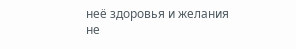неё здоровья и желания не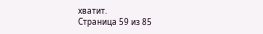хватит.
Страница 59 из 85